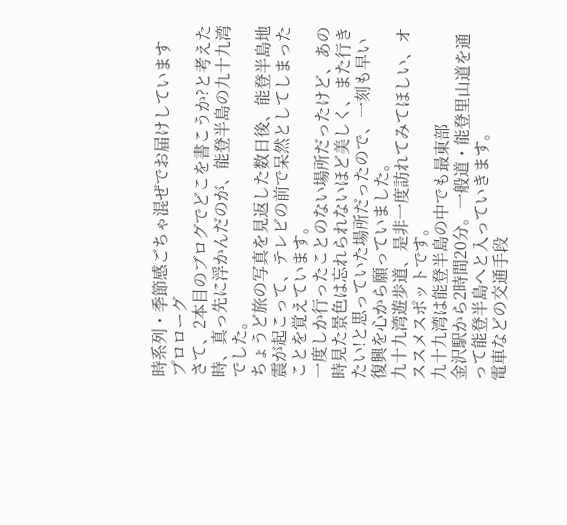時系列・季節感ごちゃ混ぜでお届けしています
プロローグ
さて、2本目のブログでどこを書こうか?と考えた時、真っ先に浮かんだのが、能登半島の九十九湾でした。
ちょうど旅の写真を見返した数日後、能登半島地震が起こって、テレビの前で呆然としてしまったことを覚えています。
一度しか行ったことのない場所だったけど、あの時見た景色は忘れられないほど美しく、また行きたい!と思っていた場所だったので、一刻も早い復興を心から願っていました。
九十九湾遊歩道、是非一度訪れてみてほしい、オススメスポットです。
九十九湾は能登半島の中でも最東部
金沢駅から2時間20分。一般道・能登里山道を通って能登半島へと入っていきます。
電車などの交通手段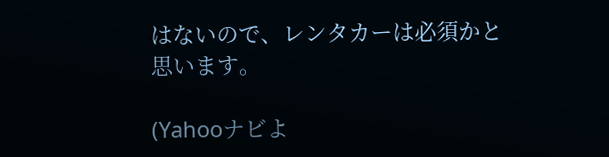はないので、レンタカーは必須かと思います。

(Yahooナビよ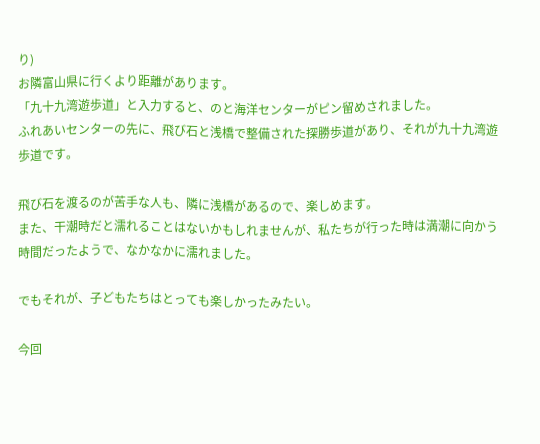り)
お隣富山県に行くより距離があります。
「九十九湾遊歩道」と入力すると、のと海洋センターがピン留めされました。
ふれあいセンターの先に、飛び石と浅橋で整備された探勝歩道があり、それが九十九湾遊歩道です。

飛び石を渡るのが苦手な人も、隣に浅橋があるので、楽しめます。
また、干潮時だと濡れることはないかもしれませんが、私たちが行った時は満潮に向かう時間だったようで、なかなかに濡れました。

でもそれが、子どもたちはとっても楽しかったみたい。

今回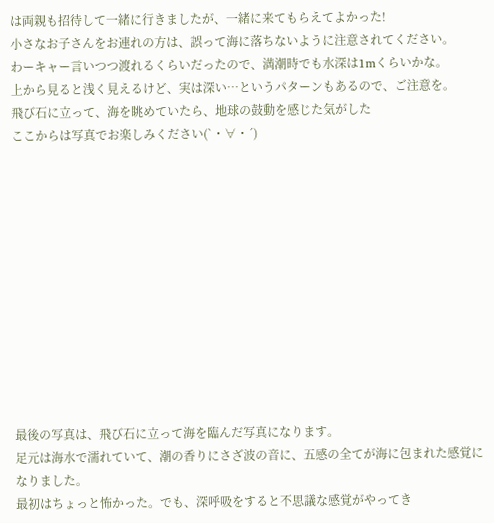は両親も招待して一緒に行きましたが、一緒に来てもらえてよかった!
小さなお子さんをお連れの方は、誤って海に落ちないように注意されてください。
わーキャー言いつつ渡れるくらいだったので、満潮時でも水深は1mくらいかな。
上から見ると浅く見えるけど、実は深い…というパターンもあるので、ご注意を。
飛び石に立って、海を眺めていたら、地球の鼓動を感じた気がした
ここからは写真でお楽しみください(`・∀・´)












最後の写真は、飛び石に立って海を臨んだ写真になります。
足元は海水で濡れていて、潮の香りにさざ波の音に、五感の全てが海に包まれた感覚になりました。
最初はちょっと怖かった。でも、深呼吸をすると不思議な感覚がやってき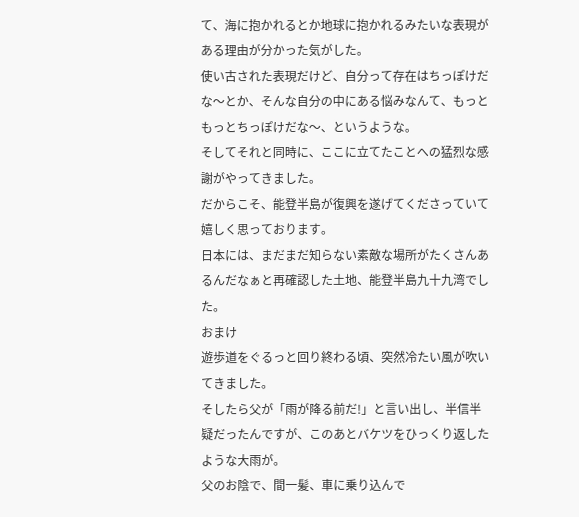て、海に抱かれるとか地球に抱かれるみたいな表現がある理由が分かった気がした。
使い古された表現だけど、自分って存在はちっぽけだな〜とか、そんな自分の中にある悩みなんて、もっともっとちっぽけだな〜、というような。
そしてそれと同時に、ここに立てたことへの猛烈な感謝がやってきました。
だからこそ、能登半島が復興を遂げてくださっていて嬉しく思っております。
日本には、まだまだ知らない素敵な場所がたくさんあるんだなぁと再確認した土地、能登半島九十九湾でした。
おまけ
遊歩道をぐるっと回り終わる頃、突然冷たい風が吹いてきました。
そしたら父が「雨が降る前だ!」と言い出し、半信半疑だったんですが、このあとバケツをひっくり返したような大雨が。
父のお陰で、間一髪、車に乗り込んで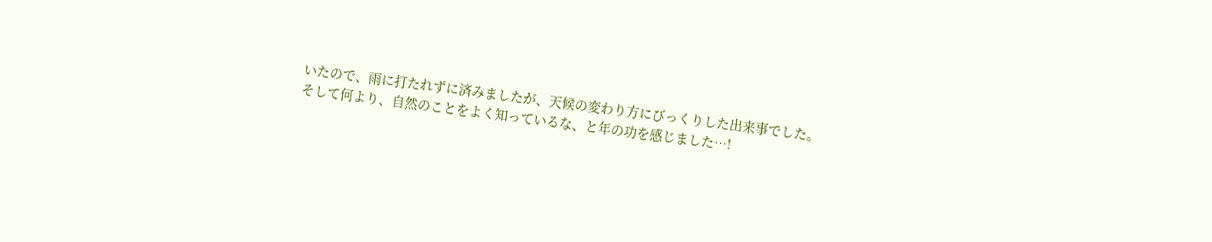いたので、雨に打たれずに済みましたが、天候の変わり方にびっくりした出来事でした。
そして何より、自然のことをよく知っているな、と年の功を感じました…!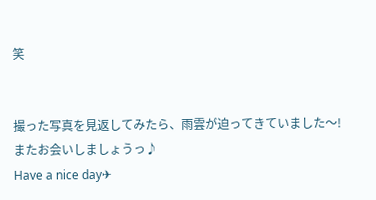笑


撮った写真を見返してみたら、雨雲が迫ってきていました〜!
またお会いしましょうっ♪
Have a nice day✈